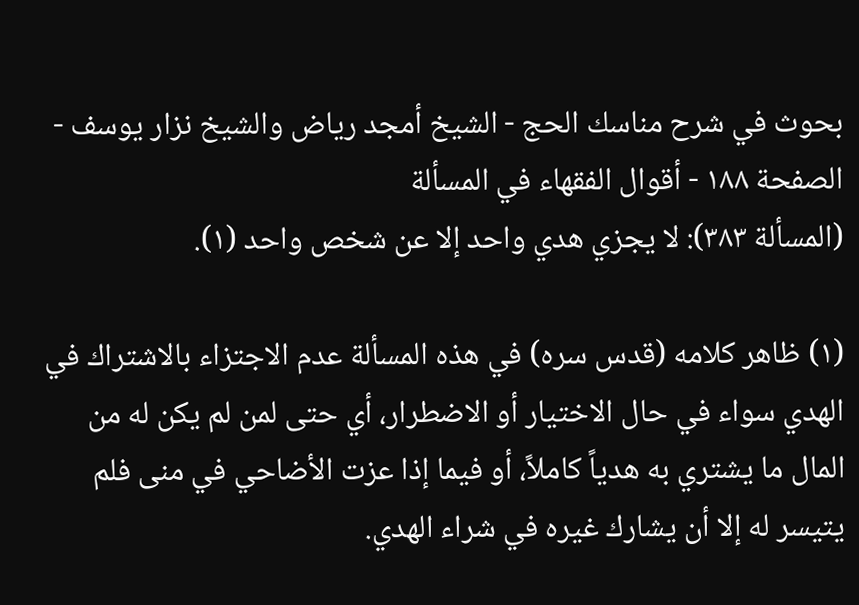بحوث في شرح مناسك الحج - الشيخ أمجد رياض والشيخ نزار يوسف - الصفحة ١٨٨ - أقوال الفقهاء في المسألة
(المسألة ٣٨٣): لا يجزي هدي واحد إلا عن شخص واحد (١).

(١) ظاهر كلامه (قدس سره) في هذه المسألة عدم الاجتزاء بالاشتراك في الهدي سواء في حال الاختيار أو الاضطرار، أي حتى لمن لم يكن له من المال ما يشتري به هدياً كاملاً، أو فيما إذا عزت الأضاحي في منى فلم يتيسر له إلا أن يشارك غيره في شراء الهدي.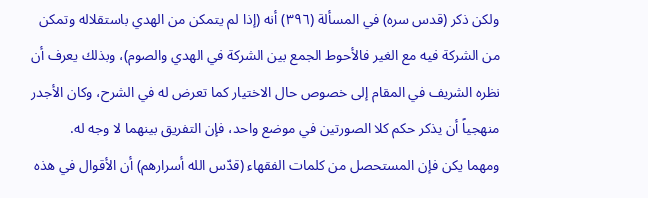ولكن ذكر (قدس سره) في المسألة (٣٩٦) أنه (إذا لم يتمكن من الهدي باستقلاله وتمكن من الشركة فيه مع الغير فالأحوط الجمع بين الشركة في الهدي والصوم)، وبذلك يعرف أن نظره الشريف في المقام إلى خصوص حال الاختيار كما تعرض له في الشرح، وكان الأجدر منهجياً أن يذكر حكم كلا الصورتين في موضع واحد، فإن التفريق بينهما لا وجه له.
ومهما يكن فإن المستحصل من كلمات الفقهاء (قدّس الله أسرارهم) أن الأقوال في هذه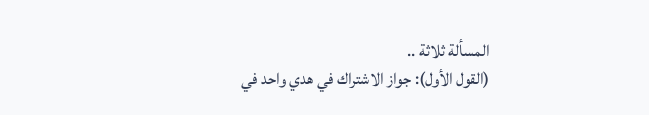المسألة ثلاثة ..
(القول الأول): جواز الاشتراك في هدي واحد في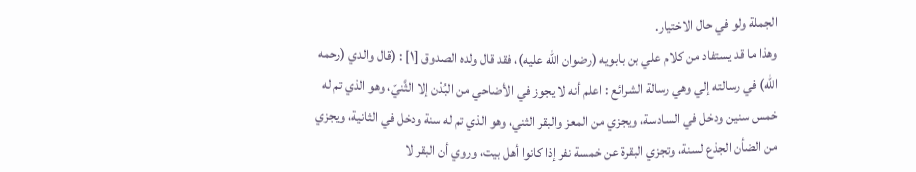الجملة ولو في حال الاختيار.
وهذا ما قد يستفاد من كلام علي بن بابويه (رضوان الله عليه)، فقد قال ولده الصدوق [١] : (قال والدي (رحمه الله) في رسالته إلي وهي رسالة الشرائع : اعلم أنه لا يجوز في الأضاحي من البُدْن إلا الثَّنيّ، وهو الذي تم له خمس سنين ودخل في السادسة، ويجزي من المعز والبقر الثني، وهو الذي تم له سنة ودخل في الثانية، ويجزي من الضأن الجذع لسنة، وتجزي البقرة عن خمسة نفر إذا كانوا أهل بيت، وروي أن البقر لا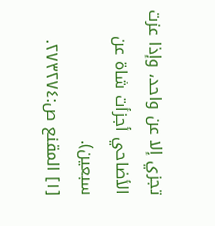تجزي إلا عن واحد، وإذا عزت الأضاحي أجزأت شاة عن سبعين).
[١] المقنع ص:٢٧٣٢٧٤.